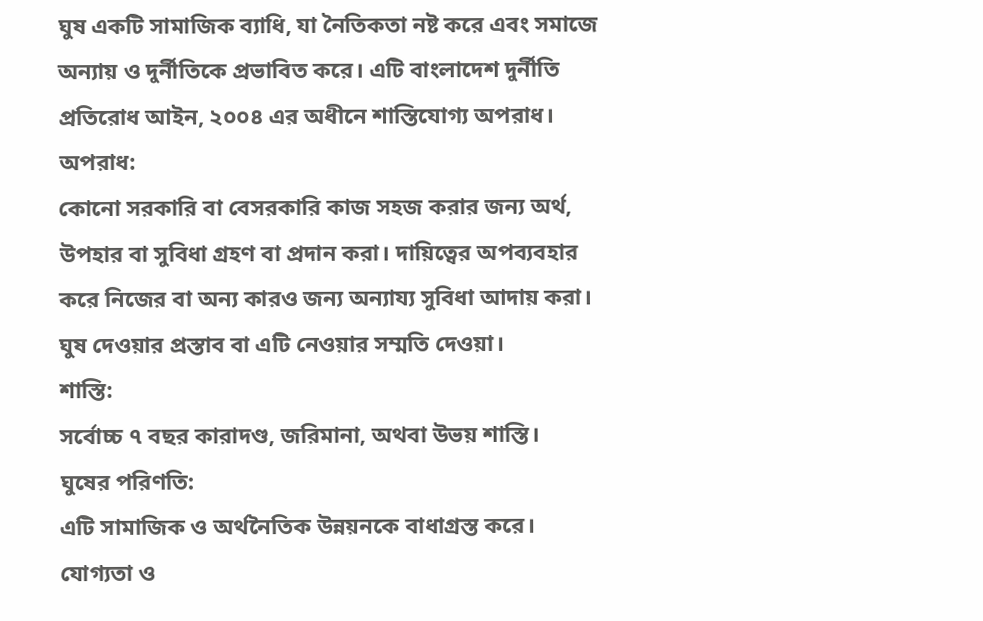ঘুষ একটি সামাজিক ব্যাধি, যা নৈতিকতা নষ্ট করে এবং সমাজে অন্যায় ও দুর্নীতিকে প্রভাবিত করে। এটি বাংলাদেশ দুর্নীতি প্রতিরোধ আইন, ২০০৪ এর অধীনে শাস্তিযোগ্য অপরাধ।
অপরাধ:
কোনো সরকারি বা বেসরকারি কাজ সহজ করার জন্য অর্থ, উপহার বা সুবিধা গ্রহণ বা প্রদান করা। দায়িত্বের অপব্যবহার করে নিজের বা অন্য কারও জন্য অন্যায্য সুবিধা আদায় করা। ঘুষ দেওয়ার প্রস্তাব বা এটি নেওয়ার সম্মতি দেওয়া।
শাস্তি:
সর্বোচ্চ ৭ বছর কারাদণ্ড, জরিমানা, অথবা উভয় শাস্তি।
ঘুষের পরিণতি:
এটি সামাজিক ও অর্থনৈতিক উন্নয়নকে বাধাগ্রস্ত করে। যোগ্যতা ও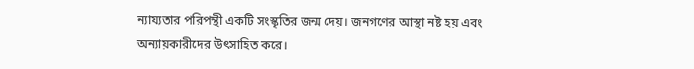ন্যায্যতার পরিপন্থী একটি সংস্কৃতির জন্ম দেয়। জনগণের আস্থা নষ্ট হয় এবং অন্যায়কারীদের উৎসাহিত করে।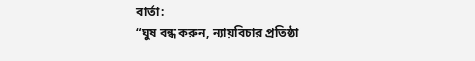বার্তা:
“ঘুষ বন্ধ করুন, ন্যায়বিচার প্রতিষ্ঠা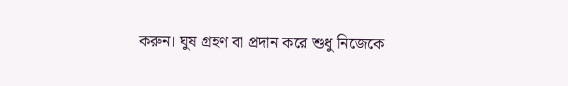করুন। ঘুষ গ্রহণ বা প্রদান করে শুধু নিজেকে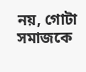নয়, গোটা সমাজকে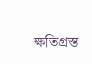ক্ষতিগ্রস্ত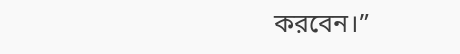করবেন।”